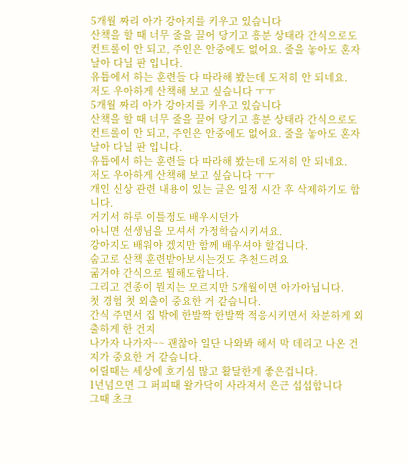5개월 짜리 아가 강아지를 키우고 있습니다
산책을 할 때 너무 줄을 끌어 당기고 흥분 상태라 간식으로도 컨트롤이 안 되고, 주인은 안중에도 없어요. 줄을 놓아도 혼자 날아 다닐 판 입니다.
유튭에서 하는 훈련들 다 따라해 봤는데 도저히 안 되네요.
저도 우아하게 산책해 보고 싶습니다 ㅜㅜ
5개월 짜리 아가 강아지를 키우고 있습니다
산책을 할 때 너무 줄을 끌어 당기고 흥분 상태라 간식으로도 컨트롤이 안 되고, 주인은 안중에도 없어요. 줄을 놓아도 혼자 날아 다닐 판 입니다.
유튭에서 하는 훈련들 다 따라해 봤는데 도저히 안 되네요.
저도 우아하게 산책해 보고 싶습니다 ㅜㅜ
개인 신상 관련 내용이 있는 글은 일정 시간 후 삭제하기도 합니다.
거기서 하루 이틀정도 배우시던가
아니면 선생님을 모셔서 가정학습시키셔요.
강아지도 배워야 겠지만 함께 배우셔야 할겁니다.
숨고로 산책 훈련받아보시는것도 추천드려요
굶겨야 간식으로 뭘해도합니다.
그리고 견종이 뭔지는 모르지만 5개월이면 아가아닙니다.
첫 경험 첫 외출이 중요한 거 같습니다.
간식 주면서 집 밖에 한발짝 한발짝 적응시키면서 차분하게 외출하게 한 건지
나가자 나가자~~ 괜찮아 일단 나와봐 해서 막 데리고 나온 건지가 중요한 거 같습니다.
어릴때는 세상에 호기심 많고 활달한게 좋은겁니다.
1년넘으면 그 퍼피때 왈가닥이 사라져서 은근 섭섭합니다
그때 초크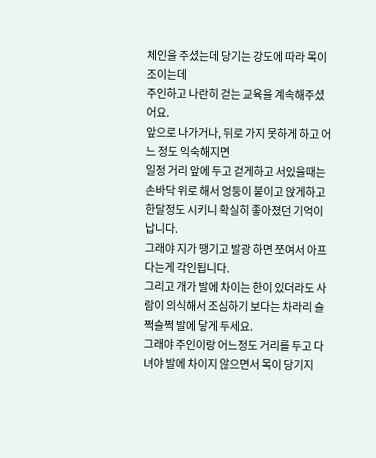체인을 주셨는데 당기는 강도에 따라 목이 조이는데
주인하고 나란히 걷는 교육을 계속해주셨어요.
앞으로 나가거나, 뒤로 가지 못하게 하고 어느 정도 익숙해지면
일정 거리 앞에 두고 걷게하고 서있을때는 손바닥 위로 해서 엉둥이 붙이고 앉게하고
한달정도 시키니 확실히 좋아졌던 기억이 납니다.
그래야 지가 땡기고 발광 하면 쪼여서 아프다는게 각인됩니다.
그리고 개가 발에 차이는 한이 있더라도 사람이 의식해서 조심하기 보다는 차라리 슬쩍슬쩍 발에 닿게 두세요.
그래야 주인이랑 어느정도 거리를 두고 다녀야 발에 차이지 않으면서 목이 당기지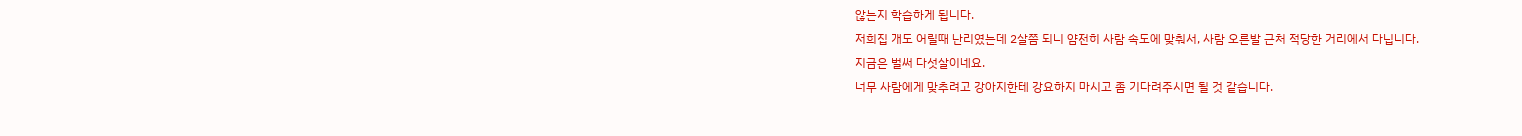않는지 학습하게 됩니다.
저희집 개도 어릴때 난리였는데 2살쯤 되니 얌전히 사람 속도에 맞춰서, 사람 오른발 근처 적당한 거리에서 다닙니다.
지금은 벌써 다섯살이네요.
너무 사람에게 맞추려고 강아지한테 강요하지 마시고 좀 기다려주시면 될 것 같습니다.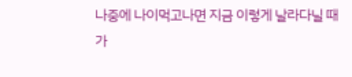나중에 나이먹고나면 지금 이렇게 날라다닐 때가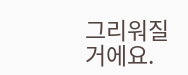그리워질거에요.